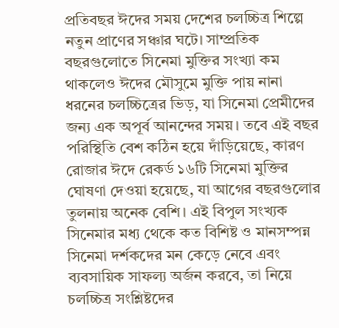প্রতিবছর ঈদের সময় দেশের চলচ্চিত্র শিল্পে নতুন প্রাণের সঞ্চার ঘটে। সাম্প্রতিক বছরগুলোতে সিনেমা মুক্তির সংখ্যা কম থাকলেও ঈদের মৌসুমে মুক্তি পায় নানা ধরনের চলচ্চিত্রের ভিড়, যা সিনেমা প্রেমীদের জন্য এক অপূর্ব আনন্দের সময়। তবে এই বছর পরিস্থিতি বেশ কঠিন হয়ে দাঁড়িয়েছে, কারণ রোজার ঈদে রেকর্ড ১৬টি সিনেমা মুক্তির ঘোষণা দেওয়া হয়েছে, যা আগের বছরগুলোর তুলনায় অনেক বেশি। এই বিপুল সংখ্যক সিনেমার মধ্য থেকে কত বিশিষ্ট ও মানসম্পন্ন সিনেমা দর্শকদের মন কেড়ে নেবে এবং ব্যবসায়িক সাফল্য অর্জন করবে, তা নিয়ে চলচ্চিত্র সংশ্লিষ্টদের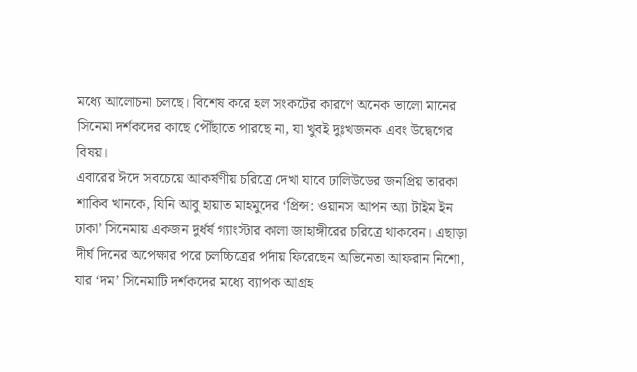মধ্যে আলোচনা চলছে। বিশেষ করে হল সংকটের কারণে অনেক ভালো মানের সিনেমা দর্শকদের কাছে পৌঁছাতে পারছে না, যা খুবই দুঃখজনক এবং উদ্বেগের বিষয়।
এবারের ঈদে সবচেয়ে আকর্ষণীয় চরিত্রে দেখা যাবে ঢালিউডের জনপ্রিয় তারকা শাকিব খানকে, যিনি আবু হায়াত মাহমুদের ‘প্রিন্স: ওয়ানস আপন অ্যা টাইম ইন ঢাকা’ সিনেমায় একজন দুর্ধর্ষ গ্যাংস্টার কালা জাহাঙ্গীরের চরিত্রে থাকবেন। এছাড়া দীর্ঘ দিনের অপেক্ষার পরে চলচ্চিত্রের পর্দায় ফিরেছেন অভিনেতা আফরান নিশো, যার ‘দম’ সিনেমাটি দর্শকদের মধ্যে ব্যাপক আগ্রহ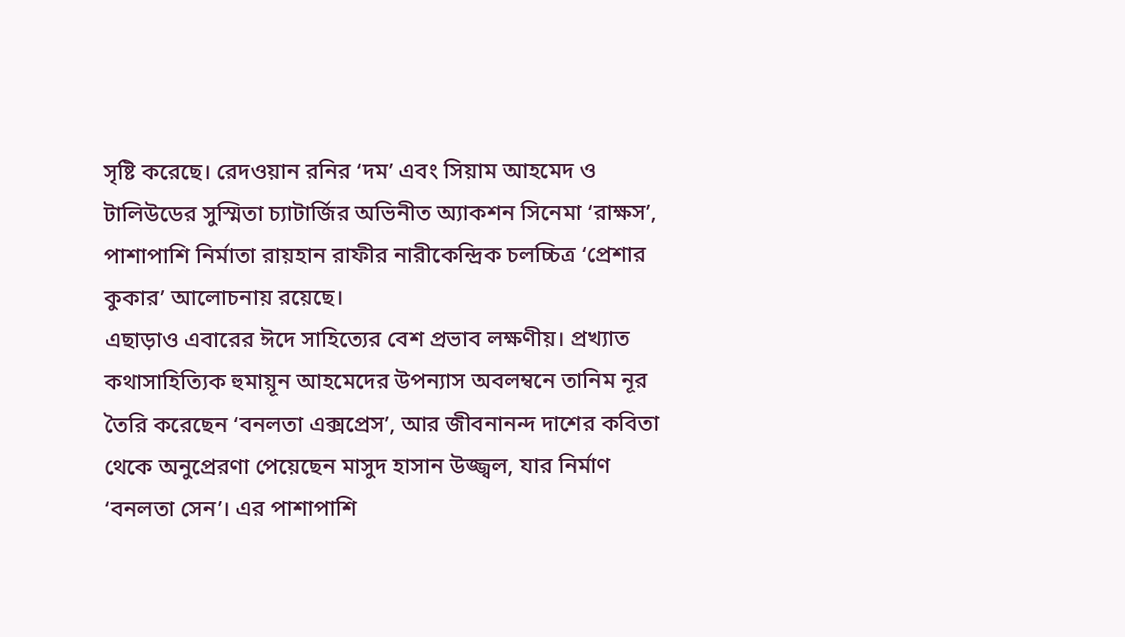সৃষ্টি করেছে। রেদওয়ান রনির ‘দম’ এবং সিয়াম আহমেদ ও টালিউডের সুস্মিতা চ্যাটার্জির অভিনীত অ্যাকশন সিনেমা ‘রাক্ষস’, পাশাপাশি নির্মাতা রায়হান রাফীর নারীকেন্দ্রিক চলচ্চিত্র ‘প্রেশার কুকার’ আলোচনায় রয়েছে।
এছাড়াও এবারের ঈদে সাহিত্যের বেশ প্রভাব লক্ষণীয়। প্রখ্যাত কথাসাহিত্যিক হুমায়ূন আহমেদের উপন্যাস অবলম্বনে তানিম নূর তৈরি করেছেন ‘বনলতা এক্সপ্রেস’, আর জীবনানন্দ দাশের কবিতা থেকে অনুপ্রেরণা পেয়েছেন মাসুদ হাসান উজ্জ্বল, যার নির্মাণ ‘বনলতা সেন’। এর পাশাপাশি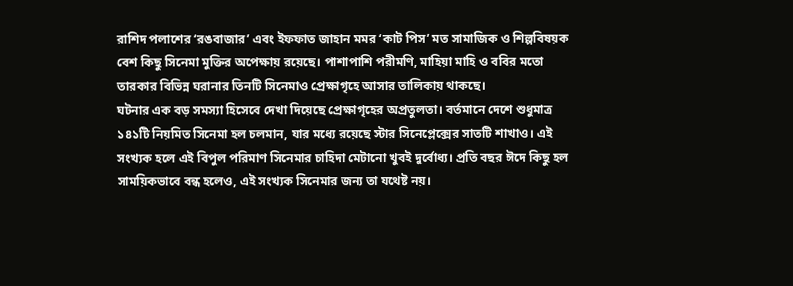রাশিদ পলাশের ‘রঙবাজার’ এবং ইফফাত জাহান মমর ‘কাট পিস’ মত সামাজিক ও শিল্পবিষয়ক বেশ কিছু সিনেমা মুক্তির অপেক্ষায় রয়েছে। পাশাপাশি পরীমণি, মাহিয়া মাহি ও ববির মতো তারকার বিভিন্ন ঘরানার তিনটি সিনেমাও প্রেক্ষাগৃহে আসার তালিকায় থাকছে।
ঘটনার এক বড় সমস্যা হিসেবে দেখা দিয়েছে প্রেক্ষাগৃহের অপ্রতুলতা। বর্তমানে দেশে শুধুমাত্র ১৪১টি নিয়মিত সিনেমা হল চলমান, যার মধ্যে রয়েছে স্টার সিনেপ্লেক্সের সাতটি শাখাও। এই সংখ্যক হলে এই বিপুল পরিমাণ সিনেমার চাহিদা মেটানো খুবই দুর্বোধ্য। প্রতি বছর ঈদে কিছু হল সাময়িকভাবে বন্ধ হলেও, এই সংখ্যক সিনেমার জন্য তা যথেষ্ট নয়।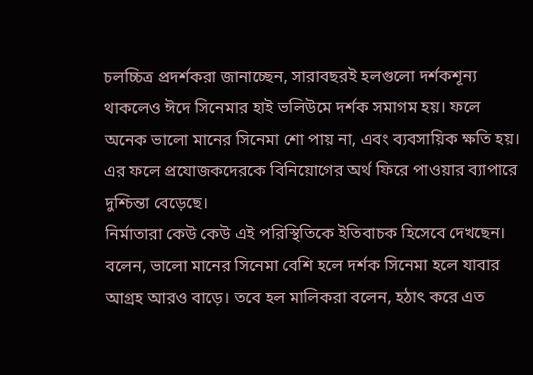চলচ্চিত্র প্রদর্শকরা জানাচ্ছেন, সারাবছরই হলগুলো দর্শকশূন্য থাকলেও ঈদে সিনেমার হাই ভলিউমে দর্শক সমাগম হয়। ফলে অনেক ভালো মানের সিনেমা শো পায় না, এবং ব্যবসায়িক ক্ষতি হয়। এর ফলে প্রযোজকদেরকে বিনিয়োগের অর্থ ফিরে পাওয়ার ব্যাপারে দুশ্চিন্তা বেড়েছে।
নির্মাতারা কেউ কেউ এই পরিস্থিতিকে ইতিবাচক হিসেবে দেখছেন। বলেন, ভালো মানের সিনেমা বেশি হলে দর্শক সিনেমা হলে যাবার আগ্রহ আরও বাড়ে। তবে হল মালিকরা বলেন, হঠাৎ করে এত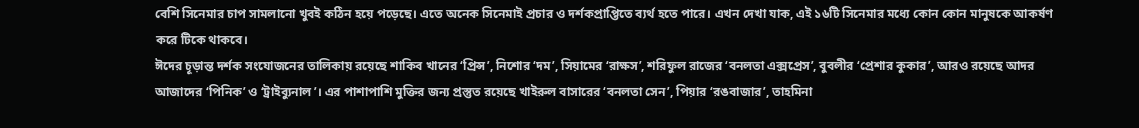বেশি সিনেমার চাপ সামলানো খুবই কঠিন হয়ে পড়েছে। এতে অনেক সিনেমাই প্রচার ও দর্শকপ্রাপ্তিতে ব্যর্থ হতে পারে। এখন দেখা যাক, এই ১৬টি সিনেমার মধ্যে কোন কোন মানুষকে আকর্ষণ করে টিকে থাকবে।
ঈদের চূড়ান্ত দর্শক সংযোজনের তালিকায় রয়েছে শাকিব খানের ‘প্রিন্স’, নিশোর ‘দম’, সিয়ামের ‘রাক্ষস’, শরিফুল রাজের ‘বনলতা এক্সপ্রেস’, বুবলীর ‘প্রেশার কুকার’, আরও রয়েছে আদর আজাদের ‘পিনিক’ ও ‘ট্রাইব্যুনাল’। এর পাশাপাশি মুক্তির জন্য প্রস্তুত রয়েছে খাইরুল বাসারের ‘বনলতা সেন’, পিয়ার ‘রঙবাজার’, তাহমিনা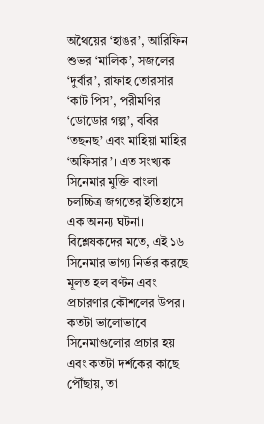অথৈয়ের ‘হাঙর’, আরিফিন শুভর ‘মালিক’, সজলের ‘দুর্বার’, রাফাহ তোরসার ‘কাট পিস’, পরীমণির ‘ডোডোর গল্প’, ববির ‘তছনছ’ এবং মাহিয়া মাহির ‘অফিসার’। এত সংখ্যক সিনেমার মুক্তি বাংলা চলচ্চিত্র জগতের ইতিহাসে এক অনন্য ঘটনা।
বিশ্লেষকদের মতে, এই ১৬ সিনেমার ভাগ্য নির্ভর করছে মূলত হল বণ্টন এবং প্রচারণার কৌশলের উপর। কতটা ভালোভাবে সিনেমাগুলোর প্রচার হয় এবং কতটা দর্শকের কাছে পৌঁছায়, তা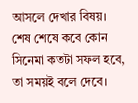আসলে দেখার বিষয়। শেষ শেষে কবে কোন সিনেমা কতটা সফল হবে, তা সময়ই বলে দেবে।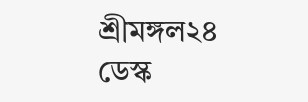শ্রীমঙ্গল২৪ ডেস্ক